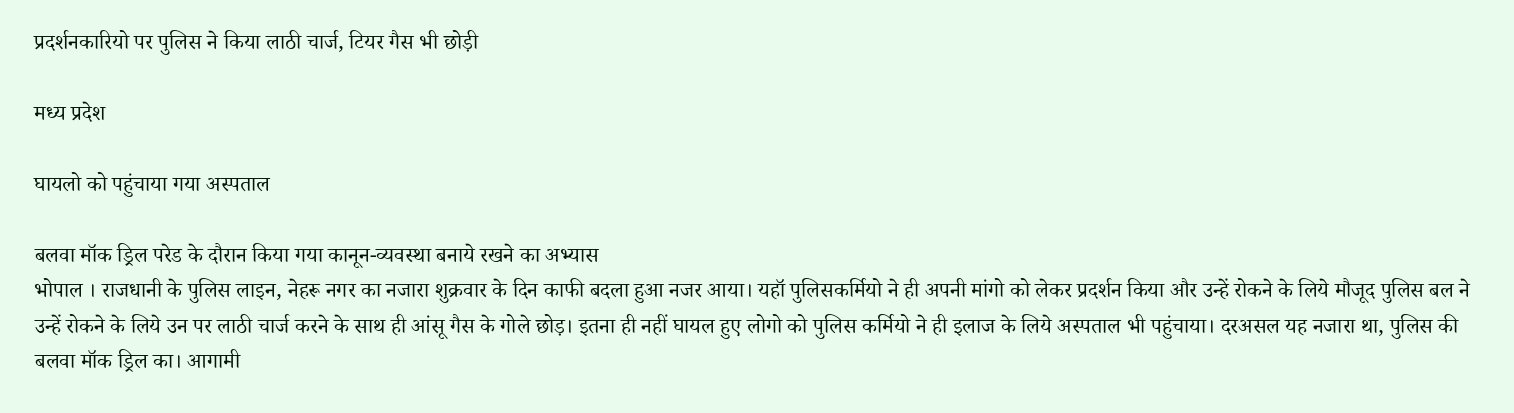प्रदर्शनकारियो पर पुलिस ने किया लाठी चार्ज, टियर गैस भी छोड़ी

मध्य प्रदेश

घायलो को पहुंचाया गया अस्पताल

बलवा मॉक ड्रिल परेड के दौरान किया गया कानून-व्यवस्था बनाये रखने का अभ्यास
भोपाल । राजधानी के पुलिस लाइन, नेहरू नगर का नजारा शुक्रवार के दिन काफी बदला हुआ नजर आया। यहॉ पुलिसकर्मियो ने ही अपनी मांगो को लेकर प्रदर्शन किया और उन्हें रोकने के लिये मौजूद पुलिस बल ने उन्हें रोकने के लिये उन पर लाठी चार्ज करने के साथ ही आंसू गैस के गोले छोड़। इतना ही नहीं घायल हुए लोगो को पुलिस कर्मियो ने ही इलाज के लिये अस्पताल भी पहुंचाया। दरअसल यह नजारा था, पुलिस की बलवा मॉक ड्रिल का। आगामी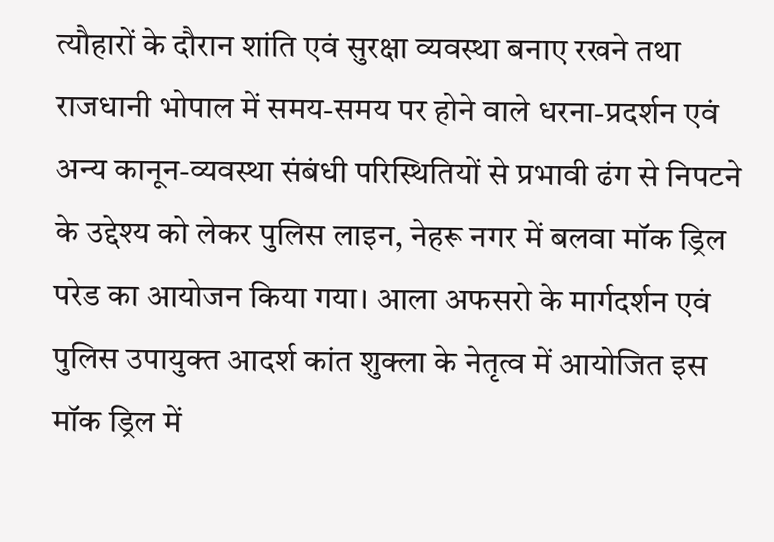त्यौहारों के दौरान शांति एवं सुरक्षा व्यवस्था बनाए रखने तथा राजधानी भोपाल में समय-समय पर होने वाले धरना-प्रदर्शन एवं अन्य कानून-व्यवस्था संबंधी परिस्थितियों से प्रभावी ढंग से निपटने के उद्देश्य को लेकर पुलिस लाइन, नेहरू नगर में बलवा मॉक ड्रिल परेड का आयोजन किया गया। आला अफसरो के मार्गदर्शन एवं पुलिस उपायुक्त आदर्श कांत शुक्ला के नेतृत्व में आयोजित इस मॉक ड्रिल में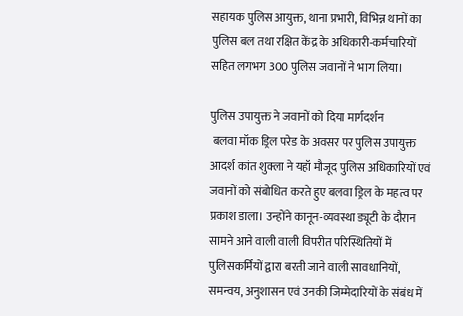सहायक पुलिस आयुक्त, थाना प्रभारी, विभिन्न थानों का पुलिस बल तथा रक्षित केंद्र के अधिकारी-कर्मचारियों सहित लगभग 300 पुलिस जवानों ने भाग लिया।

पुलिस उपायुक्त ने जवानों को दिया मार्गदर्शन
 बलवा मॉक ड्रिल परेड के अवसर पर पुलिस उपायुक्त आदर्श कांत शुक्ला ने यहॉ मौजूद पुलिस अधिकारियों एवं जवानों को संबोधित करते हुए बलवा ड्रिल के महत्व पर प्रकाश डाला। उन्होंने कानून-व्यवस्था ड्यूटी के दौरान सामने आने वाली वाली विपरीत परिस्थितियों में पुलिसकर्मियों द्वारा बरती जाने वाली सावधानियों, समन्वय, अनुशासन एवं उनकी जिम्मेदारियों के संबंध में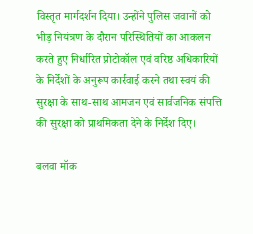विस्तृत मार्गदर्शन दिया। उन्होंने पुलिस जवानों को भीड़ नियंत्रण के दौरान परिस्थितियों का आकलन करते हुए निर्धारित प्रोटोकॉल एवं वरिष्ठ अधिकारियों के निर्देशों के अनुरूप कार्रवाई करने तथा स्वयं की सुरक्षा के साथ-साथ आमजन एवं सार्वजनिक संपत्ति की सुरक्षा को प्राथमिकता देने के निर्देश दिए।

बलवा मॉक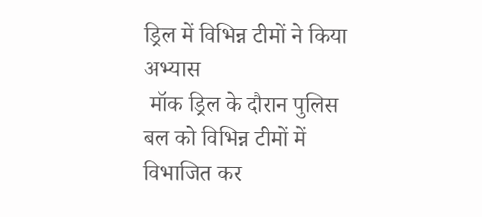ड्रिल में विभिन्न टीमों ने किया अभ्यास
 मॉक ड्रिल के दौरान पुलिस बल को विभिन्न टीमों में विभाजित कर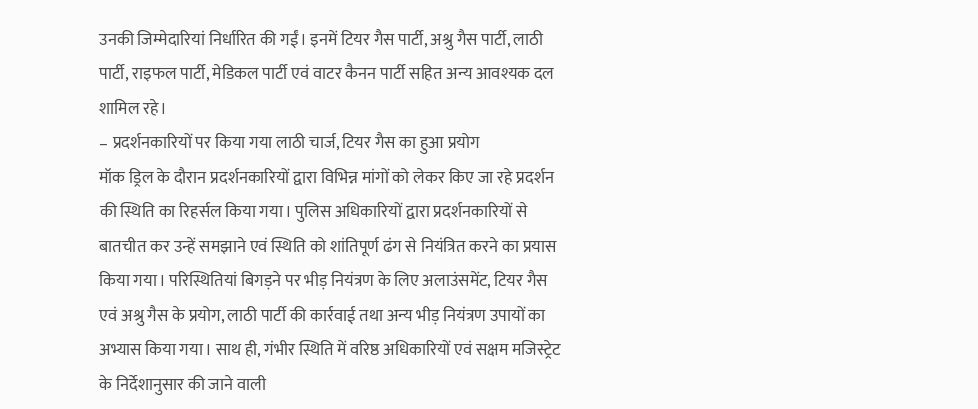उनकी जिम्मेदारियां निर्धारित की गईं। इनमें टियर गैस पार्टी, अश्रु गैस पार्टी, लाठी पार्टी, राइफल पार्टी, मेडिकल पार्टी एवं वाटर कैनन पार्टी सहित अन्य आवश्यक दल शामिल रहे।
– प्रदर्शनकारियों पर किया गया लाठी चार्ज, टियर गैस का हुआ प्रयोग
मॉक ड्रिल के दौरान प्रदर्शनकारियों द्वारा विभिन्न मांगों को लेकर किए जा रहे प्रदर्शन की स्थिति का रिहर्सल किया गया। पुलिस अधिकारियों द्वारा प्रदर्शनकारियों से बातचीत कर उन्हें समझाने एवं स्थिति को शांतिपूर्ण ढंग से नियंत्रित करने का प्रयास किया गया। परिस्थितियां बिगड़ने पर भीड़ नियंत्रण के लिए अलाउंसमेंट, टियर गैस एवं अश्रु गैस के प्रयोग, लाठी पार्टी की कार्रवाई तथा अन्य भीड़ नियंत्रण उपायों का अभ्यास किया गया। साथ ही, गंभीर स्थिति में वरिष्ठ अधिकारियों एवं सक्षम मजिस्ट्रेट के निर्देशानुसार की जाने वाली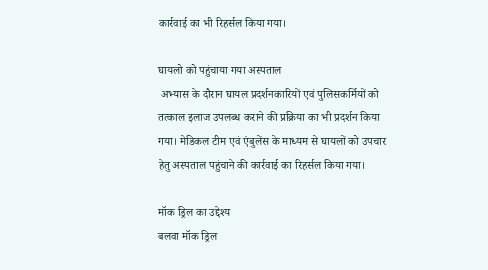कार्रवाई का भी रिहर्सल किया गया।

घायलो को पहुंचाया गया अस्पताल
 अभ्यास के दौरान घायल प्रदर्शनकारियों एवं पुलिसकर्मियों को तत्काल इलाज उपलब्ध कराने की प्रक्रिया का भी प्रदर्शन किया गया। मेडिकल टीम एवं एंबुलेंस के माध्यम से घायलों को उपचार हेतु अस्पताल पहुंचाने की कार्रवाई का रिहर्सल किया गया।

मॉक ड्रिल का उद्देश्य
बलवा मॉक ड्रिल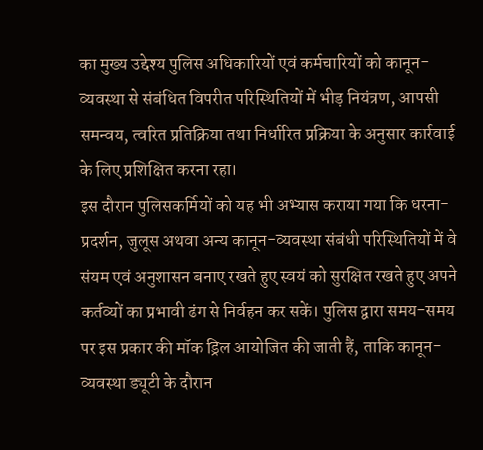का मुख्य उद्देश्य पुलिस अधिकारियों एवं कर्मचारियों को कानून-व्यवस्था से संबंधित विपरीत परिस्थितियों में भीड़ नियंत्रण, आपसी समन्वय, त्वरित प्रतिक्रिया तथा निर्धारित प्रक्रिया के अनुसार कार्रवाई के लिए प्रशिक्षित करना रहा।
इस दौरान पुलिसकर्मियों को यह भी अभ्यास कराया गया कि धरना-प्रदर्शन, जुलूस अथवा अन्य कानून-व्यवस्था संबंधी परिस्थितियों में वे संयम एवं अनुशासन बनाए रखते हुए स्वयं को सुरक्षित रखते हुए अपने कर्तव्यों का प्रभावी ढंग से निर्वहन कर सकें। पुलिस द्वारा समय-समय पर इस प्रकार की मॉक ड्रिल आयोजित की जाती हैं, ताकि कानून-व्यवस्था ड्यूटी के दौरान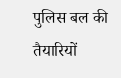पुलिस बल की तैयारियों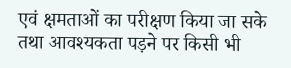एवं क्षमताओं का परीक्षण किया जा सके तथा आवश्यकता पड़ने पर किसी भी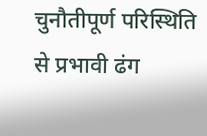चुनौतीपूर्ण परिस्थिति से प्रभावी ढंग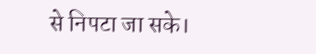से निपटा जा सके।